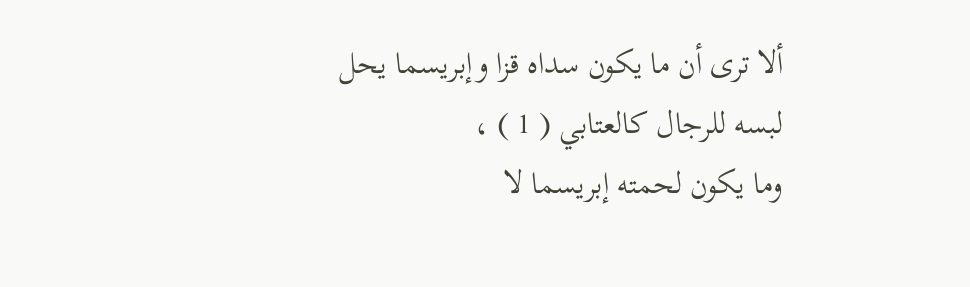ألا ترى أن ما يكون سداه قزا وإبريسما يحل لبسه للرجال كالعتابي ( 1 ) ،
وما يكون لحمته إبريسما لا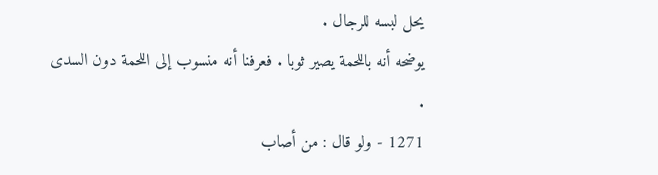يحل لبسه للرجال .
يوضحه أنه باللحمة يصير ثوبا . فعرفنا أنه منسوب إلى اللحمة دون السدى .
1271 - ولو قال : من أصاب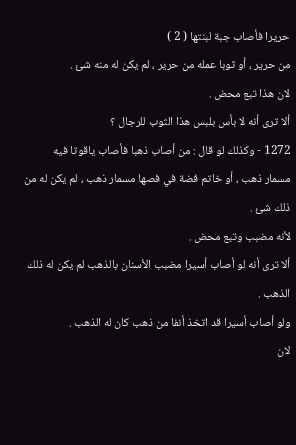حريرا فأصاب جبة لبنتها ( 2 )
من حرير ، أو ثوبا عمله من حرير ، لم يكن له منه شئ .
لان هذا تبع محض .
ألا ترى أنه لا بأس بلبس هذا الثوب للرجال ؟
1272 - وكذلك لو قال : من أصاب ذهبا فأصاب ياقوتا فيه
مسمار ذهب ، أو خاتم فضة في فصها مسمار ذهب ، لم يكن له من
ذلك شئ .
لأنه مضبب وتبع محض .
ألا ترى أنه لو أصاب أسيرا مضبب الأسنان بالذهب لم يكن له ذلك
الذهب .
ولو أصاب أسيرا قد اتخذ أنفا من ذهب كان له الذهب .
لان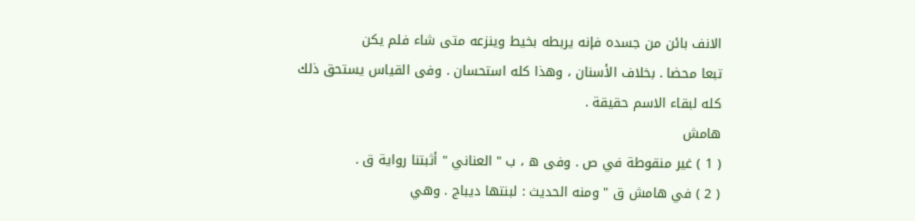الانف بائن من جسده فإنه يربطه بخيط وينزعه متى شاء فلم يكن
تبعا محضا . بخلاف الأسنان ، وهذا كله استحسان . وفى القياس يستحق ذلك
كله لبقاء الاسم حقيقة .
هامش
( 1 ) غير منقوطة في ص . وفى ه ، ب " العناني " أثبتنا رواية ق .
( 2 ) في هامش ق " ومنه الحديث : لبنتها ديباج . وهي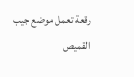رقعة تعمل موضع جيب القميص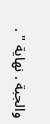والجبة . نهاية " .